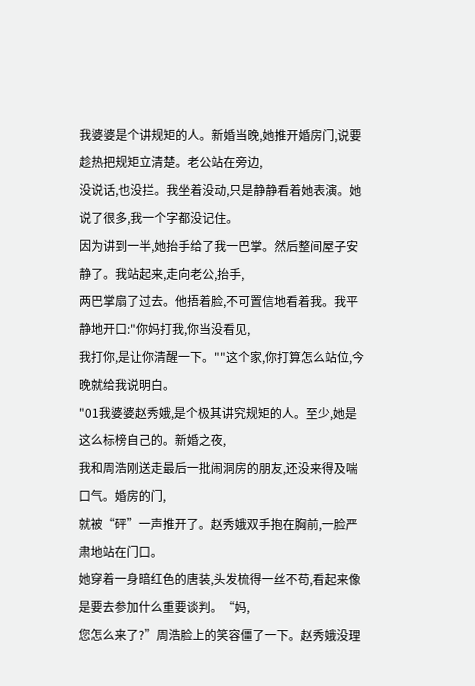我婆婆是个讲规矩的人。新婚当晚,她推开婚房门,说要趁热把规矩立清楚。老公站在旁边,
没说话,也没拦。我坐着没动,只是静静看着她表演。她说了很多,我一个字都没记住。
因为讲到一半,她抬手给了我一巴掌。然后整间屋子安静了。我站起来,走向老公,抬手,
两巴掌扇了过去。他捂着脸,不可置信地看着我。我平静地开口:"你妈打我,你当没看见,
我打你,是让你清醒一下。""这个家,你打算怎么站位,今晚就给我说明白。
"01我婆婆赵秀娥,是个极其讲究规矩的人。至少,她是这么标榜自己的。新婚之夜,
我和周浩刚送走最后一批闹洞房的朋友,还没来得及喘口气。婚房的门,
就被“砰”一声推开了。赵秀娥双手抱在胸前,一脸严肃地站在门口。
她穿着一身暗红色的唐装,头发梳得一丝不苟,看起来像是要去参加什么重要谈判。“妈,
您怎么来了?”周浩脸上的笑容僵了一下。赵秀娥没理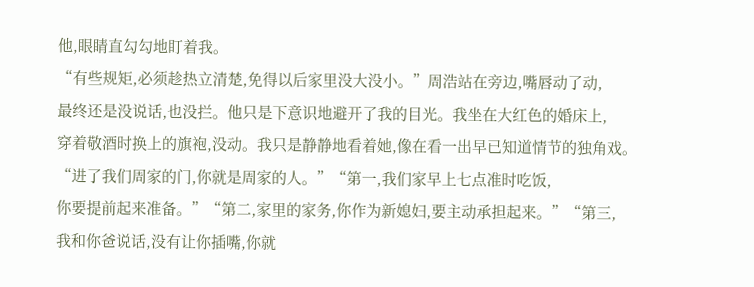他,眼睛直勾勾地盯着我。
“有些规矩,必须趁热立清楚,免得以后家里没大没小。”周浩站在旁边,嘴唇动了动,
最终还是没说话,也没拦。他只是下意识地避开了我的目光。我坐在大红色的婚床上,
穿着敬酒时换上的旗袍,没动。我只是静静地看着她,像在看一出早已知道情节的独角戏。
“进了我们周家的门,你就是周家的人。”“第一,我们家早上七点准时吃饭,
你要提前起来准备。”“第二,家里的家务,你作为新媳妇,要主动承担起来。”“第三,
我和你爸说话,没有让你插嘴,你就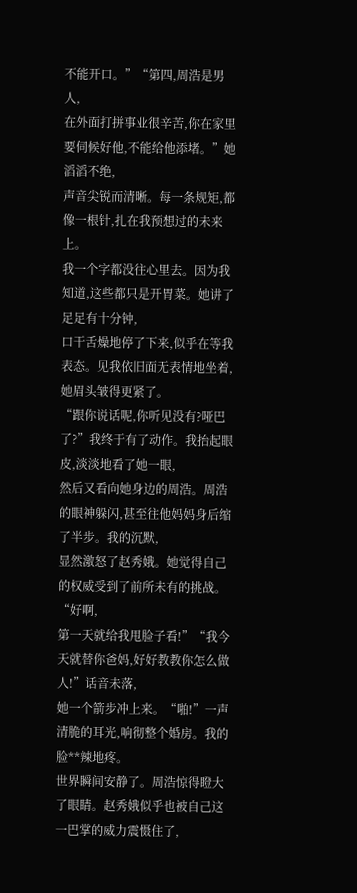不能开口。”“第四,周浩是男人,
在外面打拼事业很辛苦,你在家里要伺候好他,不能给他添堵。”她滔滔不绝,
声音尖锐而清晰。每一条规矩,都像一根针,扎在我预想过的未来上。
我一个字都没往心里去。因为我知道,这些都只是开胃菜。她讲了足足有十分钟,
口干舌燥地停了下来,似乎在等我表态。见我依旧面无表情地坐着,她眉头皱得更紧了。
“跟你说话呢,你听见没有?哑巴了?”我终于有了动作。我抬起眼皮,淡淡地看了她一眼,
然后又看向她身边的周浩。周浩的眼神躲闪,甚至往他妈妈身后缩了半步。我的沉默,
显然激怒了赵秀娥。她觉得自己的权威受到了前所未有的挑战。“好啊,
第一天就给我甩脸子看!”“我今天就替你爸妈,好好教教你怎么做人!”话音未落,
她一个箭步冲上来。“啪!”一声清脆的耳光,响彻整个婚房。我的脸**辣地疼。
世界瞬间安静了。周浩惊得瞪大了眼睛。赵秀娥似乎也被自己这一巴掌的威力震慑住了,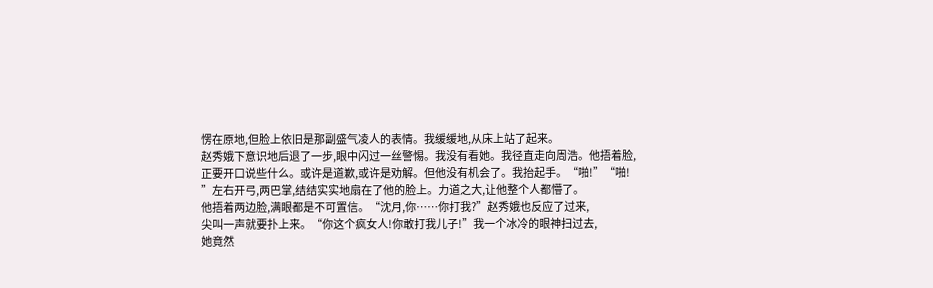愣在原地,但脸上依旧是那副盛气凌人的表情。我缓缓地,从床上站了起来。
赵秀娥下意识地后退了一步,眼中闪过一丝警惕。我没有看她。我径直走向周浩。他捂着脸,
正要开口说些什么。或许是道歉,或许是劝解。但他没有机会了。我抬起手。“啪!”“啪!
”左右开弓,两巴掌,结结实实地扇在了他的脸上。力道之大,让他整个人都懵了。
他捂着两边脸,满眼都是不可置信。“沈月,你……你打我?”赵秀娥也反应了过来,
尖叫一声就要扑上来。“你这个疯女人!你敢打我儿子!”我一个冰冷的眼神扫过去,
她竟然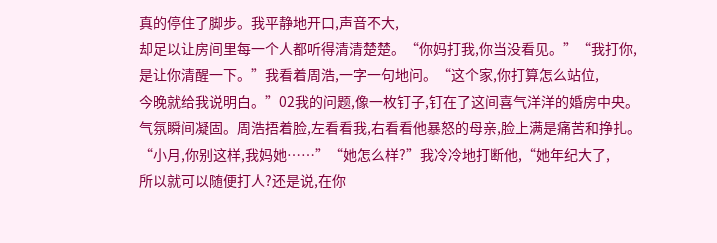真的停住了脚步。我平静地开口,声音不大,
却足以让房间里每一个人都听得清清楚楚。“你妈打我,你当没看见。”“我打你,
是让你清醒一下。”我看着周浩,一字一句地问。“这个家,你打算怎么站位,
今晚就给我说明白。”02我的问题,像一枚钉子,钉在了这间喜气洋洋的婚房中央。
气氛瞬间凝固。周浩捂着脸,左看看我,右看看他暴怒的母亲,脸上满是痛苦和挣扎。
“小月,你别这样,我妈她……”“她怎么样?”我冷冷地打断他,“她年纪大了,
所以就可以随便打人?还是说,在你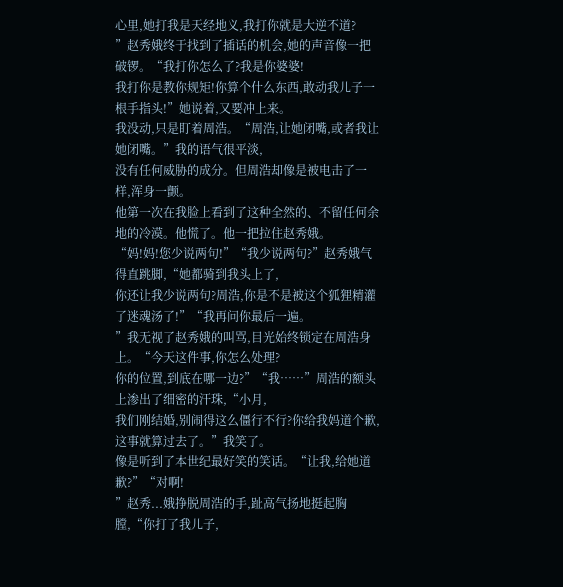心里,她打我是天经地义,我打你就是大逆不道?
”赵秀娥终于找到了插话的机会,她的声音像一把破锣。“我打你怎么了?我是你婆婆!
我打你是教你规矩!你算个什么东西,敢动我儿子一根手指头!”她说着,又要冲上来。
我没动,只是盯着周浩。“周浩,让她闭嘴,或者我让她闭嘴。”我的语气很平淡,
没有任何威胁的成分。但周浩却像是被电击了一样,浑身一颤。
他第一次在我脸上看到了这种全然的、不留任何余地的冷漠。他慌了。他一把拉住赵秀娥。
“妈!妈!您少说两句!”“我少说两句?”赵秀娥气得直跳脚,“她都骑到我头上了,
你还让我少说两句?周浩,你是不是被这个狐狸精灌了迷魂汤了!”“我再问你最后一遍。
”我无视了赵秀娥的叫骂,目光始终锁定在周浩身上。“今天这件事,你怎么处理?
你的位置,到底在哪一边?”“我……”周浩的额头上渗出了细密的汗珠,“小月,
我们刚结婚,别闹得这么僵行不行?你给我妈道个歉,这事就算过去了。”我笑了。
像是听到了本世纪最好笑的笑话。“让我,给她道歉?”“对啊!
”赵秀...娥挣脱周浩的手,趾高气扬地挺起胸膛,“你打了我儿子,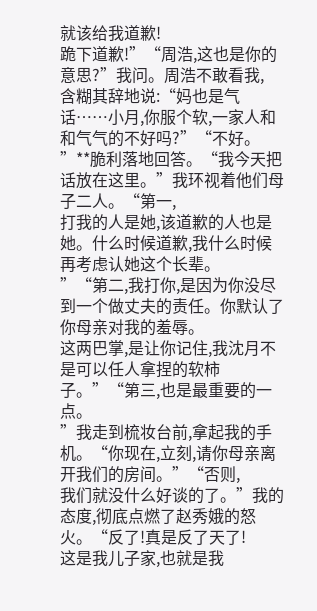就该给我道歉!
跪下道歉!”“周浩,这也是你的意思?”我问。周浩不敢看我,
含糊其辞地说:“妈也是气话……小月,你服个软,一家人和和气气的不好吗?”“不好。
”**脆利落地回答。“我今天把话放在这里。”我环视着他们母子二人。“第一,
打我的人是她,该道歉的人也是她。什么时候道歉,我什么时候再考虑认她这个长辈。
”“第二,我打你,是因为你没尽到一个做丈夫的责任。你默认了你母亲对我的羞辱。
这两巴掌,是让你记住,我沈月不是可以任人拿捏的软柿子。”“第三,也是最重要的一点。
”我走到梳妆台前,拿起我的手机。“你现在,立刻,请你母亲离开我们的房间。”“否则,
我们就没什么好谈的了。”我的态度,彻底点燃了赵秀娥的怒火。“反了!真是反了天了!
这是我儿子家,也就是我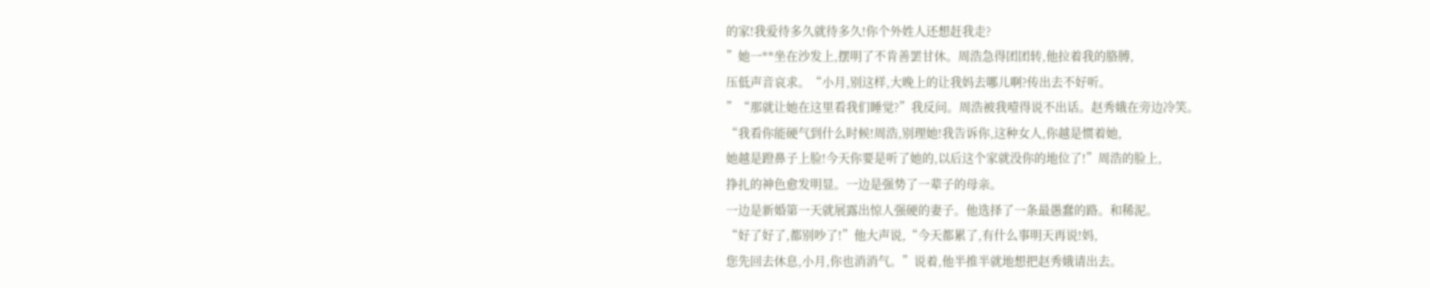的家!我爱待多久就待多久!你个外姓人还想赶我走?
”她一**坐在沙发上,摆明了不肯善罢甘休。周浩急得团团转,他拉着我的胳膊,
压低声音哀求。“小月,别这样,大晚上的让我妈去哪儿啊?传出去不好听。
”“那就让她在这里看我们睡觉?”我反问。周浩被我噎得说不出话。赵秀娥在旁边冷笑。
“我看你能硬气到什么时候!周浩,别理她!我告诉你,这种女人,你越是惯着她,
她越是蹬鼻子上脸!今天你要是听了她的,以后这个家就没你的地位了!”周浩的脸上,
挣扎的神色愈发明显。一边是强势了一辈子的母亲。
一边是新婚第一天就展露出惊人强硬的妻子。他选择了一条最愚蠢的路。和稀泥。
“好了好了,都别吵了!”他大声说,“今天都累了,有什么事明天再说!妈,
您先回去休息,小月,你也消消气。”说着,他半推半就地想把赵秀娥请出去。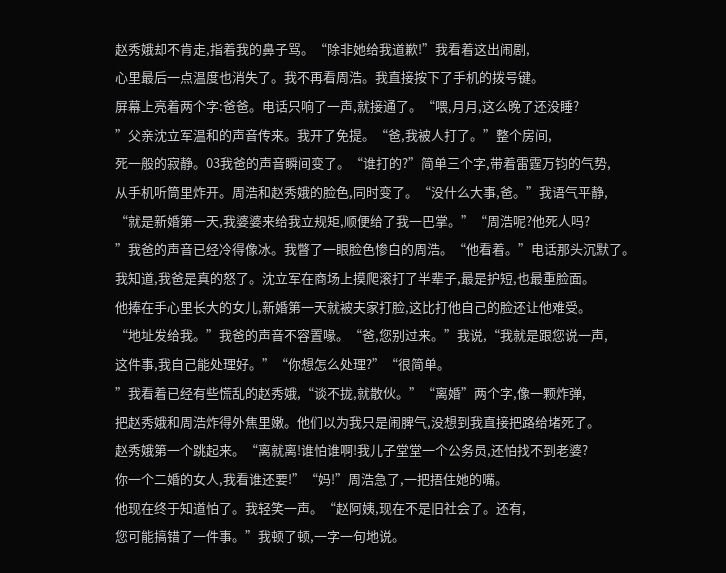赵秀娥却不肯走,指着我的鼻子骂。“除非她给我道歉!”我看着这出闹剧,
心里最后一点温度也消失了。我不再看周浩。我直接按下了手机的拨号键。
屏幕上亮着两个字:爸爸。电话只响了一声,就接通了。“喂,月月,这么晚了还没睡?
”父亲沈立军温和的声音传来。我开了免提。“爸,我被人打了。”整个房间,
死一般的寂静。03我爸的声音瞬间变了。“谁打的?”简单三个字,带着雷霆万钧的气势,
从手机听筒里炸开。周浩和赵秀娥的脸色,同时变了。“没什么大事,爸。”我语气平静,
“就是新婚第一天,我婆婆来给我立规矩,顺便给了我一巴掌。”“周浩呢?他死人吗?
”我爸的声音已经冷得像冰。我瞥了一眼脸色惨白的周浩。“他看着。”电话那头沉默了。
我知道,我爸是真的怒了。沈立军在商场上摸爬滚打了半辈子,最是护短,也最重脸面。
他捧在手心里长大的女儿,新婚第一天就被夫家打脸,这比打他自己的脸还让他难受。
“地址发给我。”我爸的声音不容置喙。“爸,您别过来。”我说,“我就是跟您说一声,
这件事,我自己能处理好。”“你想怎么处理?”“很简单。
”我看着已经有些慌乱的赵秀娥,“谈不拢,就散伙。”“离婚”两个字,像一颗炸弹,
把赵秀娥和周浩炸得外焦里嫩。他们以为我只是闹脾气,没想到我直接把路给堵死了。
赵秀娥第一个跳起来。“离就离!谁怕谁啊!我儿子堂堂一个公务员,还怕找不到老婆?
你一个二婚的女人,我看谁还要!”“妈!”周浩急了,一把捂住她的嘴。
他现在终于知道怕了。我轻笑一声。“赵阿姨,现在不是旧社会了。还有,
您可能搞错了一件事。”我顿了顿,一字一句地说。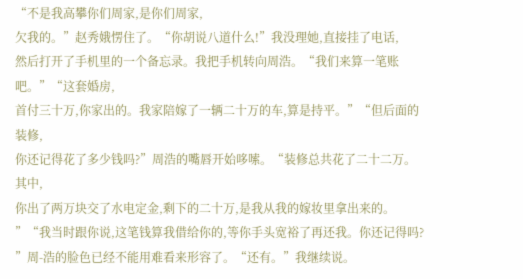“不是我高攀你们周家,是你们周家,
欠我的。”赵秀娥愣住了。“你胡说八道什么!”我没理她,直接挂了电话,
然后打开了手机里的一个备忘录。我把手机转向周浩。“我们来算一笔账吧。”“这套婚房,
首付三十万,你家出的。我家陪嫁了一辆二十万的车,算是持平。”“但后面的装修,
你还记得花了多少钱吗?”周浩的嘴唇开始哆嗦。“装修总共花了二十二万。其中,
你出了两万块交了水电定金,剩下的二十万,是我从我的嫁妆里拿出来的。
”“我当时跟你说,这笔钱算我借给你的,等你手头宽裕了再还我。你还记得吗?
”周-浩的脸色已经不能用难看来形容了。“还有。”我继续说。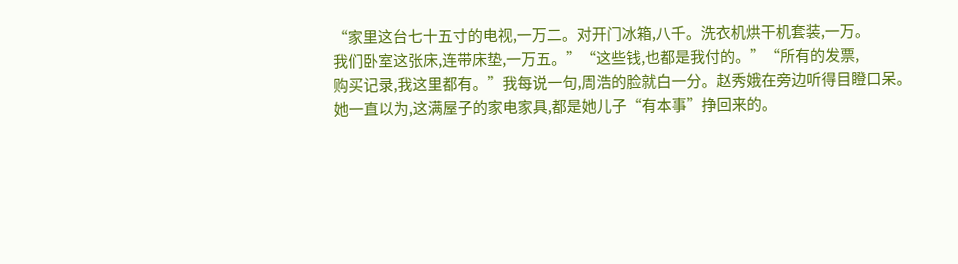“家里这台七十五寸的电视,一万二。对开门冰箱,八千。洗衣机烘干机套装,一万。
我们卧室这张床,连带床垫,一万五。”“这些钱,也都是我付的。”“所有的发票,
购买记录,我这里都有。”我每说一句,周浩的脸就白一分。赵秀娥在旁边听得目瞪口呆。
她一直以为,这满屋子的家电家具,都是她儿子“有本事”挣回来的。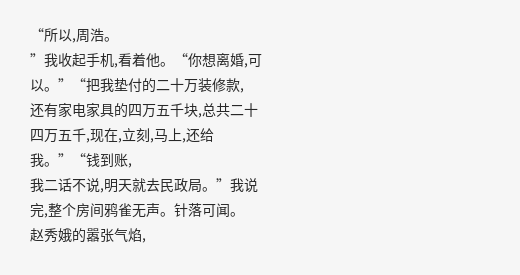“所以,周浩。
”我收起手机,看着他。“你想离婚,可以。”“把我垫付的二十万装修款,
还有家电家具的四万五千块,总共二十四万五千,现在,立刻,马上,还给我。”“钱到账,
我二话不说,明天就去民政局。”我说完,整个房间鸦雀无声。针落可闻。
赵秀娥的嚣张气焰,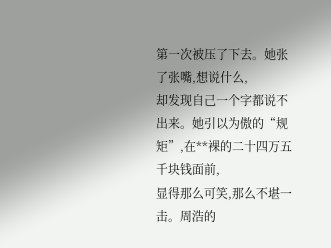第一次被压了下去。她张了张嘴,想说什么,
却发现自己一个字都说不出来。她引以为傲的“规矩”,在**裸的二十四万五千块钱面前,
显得那么可笑,那么不堪一击。周浩的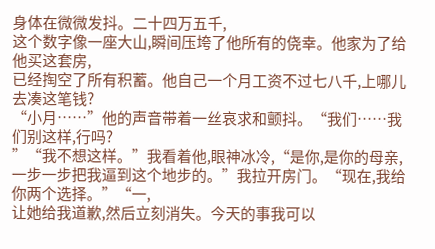身体在微微发抖。二十四万五千,
这个数字像一座大山,瞬间压垮了他所有的侥幸。他家为了给他买这套房,
已经掏空了所有积蓄。他自己一个月工资不过七八千,上哪儿去凑这笔钱?
“小月……”他的声音带着一丝哀求和颤抖。“我们……我们别这样,行吗?
”“我不想这样。”我看着他,眼神冰冷,“是你,是你的母亲,
一步一步把我逼到这个地步的。”我拉开房门。“现在,我给你两个选择。”“一,
让她给我道歉,然后立刻消失。今天的事我可以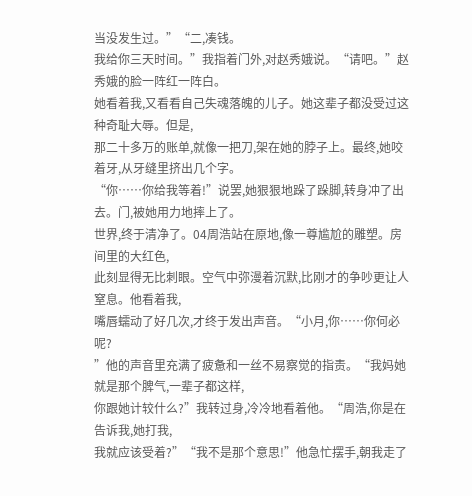当没发生过。”“二,凑钱。
我给你三天时间。”我指着门外,对赵秀娥说。“请吧。”赵秀娥的脸一阵红一阵白。
她看着我,又看看自己失魂落魄的儿子。她这辈子都没受过这种奇耻大辱。但是,
那二十多万的账单,就像一把刀,架在她的脖子上。最终,她咬着牙,从牙缝里挤出几个字。
“你……你给我等着!”说罢,她狠狠地跺了跺脚,转身冲了出去。门,被她用力地摔上了。
世界,终于清净了。04周浩站在原地,像一尊尴尬的雕塑。房间里的大红色,
此刻显得无比刺眼。空气中弥漫着沉默,比刚才的争吵更让人窒息。他看着我,
嘴唇蠕动了好几次,才终于发出声音。“小月,你……你何必呢?
”他的声音里充满了疲惫和一丝不易察觉的指责。“我妈她就是那个脾气,一辈子都这样,
你跟她计较什么?”我转过身,冷冷地看着他。“周浩,你是在告诉我,她打我,
我就应该受着?”“我不是那个意思!”他急忙摆手,朝我走了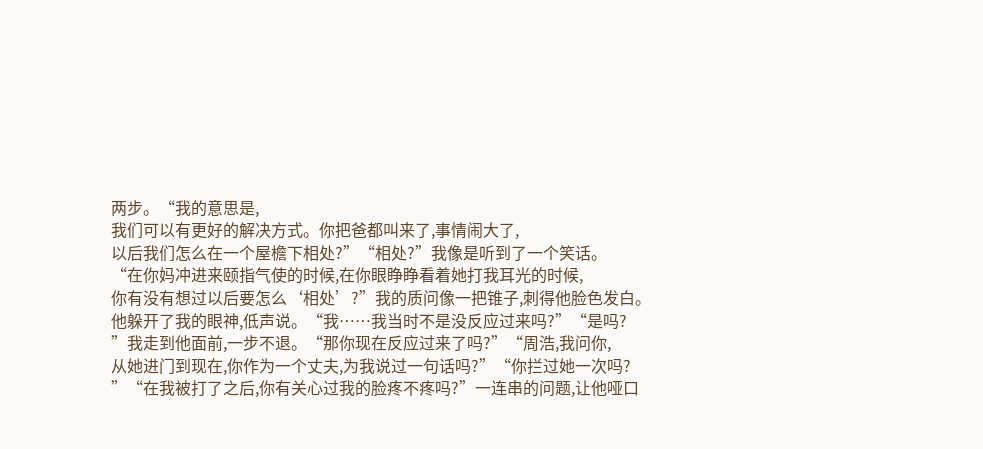两步。“我的意思是,
我们可以有更好的解决方式。你把爸都叫来了,事情闹大了,
以后我们怎么在一个屋檐下相处?”“相处?”我像是听到了一个笑话。
“在你妈冲进来颐指气使的时候,在你眼睁睁看着她打我耳光的时候,
你有没有想过以后要怎么‘相处’?”我的质问像一把锥子,刺得他脸色发白。
他躲开了我的眼神,低声说。“我……我当时不是没反应过来吗?”“是吗?
”我走到他面前,一步不退。“那你现在反应过来了吗?”“周浩,我问你,
从她进门到现在,你作为一个丈夫,为我说过一句话吗?”“你拦过她一次吗?
”“在我被打了之后,你有关心过我的脸疼不疼吗?”一连串的问题,让他哑口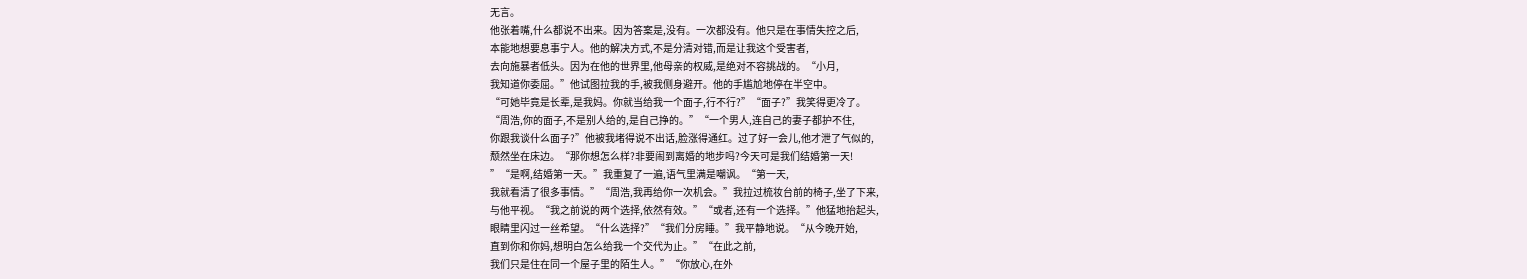无言。
他张着嘴,什么都说不出来。因为答案是,没有。一次都没有。他只是在事情失控之后,
本能地想要息事宁人。他的解决方式,不是分清对错,而是让我这个受害者,
去向施暴者低头。因为在他的世界里,他母亲的权威,是绝对不容挑战的。“小月,
我知道你委屈。”他试图拉我的手,被我侧身避开。他的手尴尬地停在半空中。
“可她毕竟是长辈,是我妈。你就当给我一个面子,行不行?”“面子?”我笑得更冷了。
“周浩,你的面子,不是别人给的,是自己挣的。”“一个男人,连自己的妻子都护不住,
你跟我谈什么面子?”他被我堵得说不出话,脸涨得通红。过了好一会儿,他才泄了气似的,
颓然坐在床边。“那你想怎么样?非要闹到离婚的地步吗?今天可是我们结婚第一天!
”“是啊,结婚第一天。”我重复了一遍,语气里满是嘲讽。“第一天,
我就看清了很多事情。”“周浩,我再给你一次机会。”我拉过梳妆台前的椅子,坐了下来,
与他平视。“我之前说的两个选择,依然有效。”“或者,还有一个选择。”他猛地抬起头,
眼睛里闪过一丝希望。“什么选择?”“我们分房睡。”我平静地说。“从今晚开始,
直到你和你妈,想明白怎么给我一个交代为止。”“在此之前,
我们只是住在同一个屋子里的陌生人。”“你放心,在外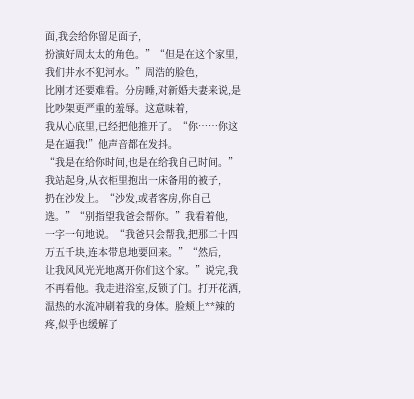面,我会给你留足面子,
扮演好周太太的角色。”“但是在这个家里,我们井水不犯河水。”周浩的脸色,
比刚才还要难看。分房睡,对新婚夫妻来说,是比吵架更严重的羞辱。这意味着,
我从心底里,已经把他推开了。“你……你这是在逼我!”他声音都在发抖。
“我是在给你时间,也是在给我自己时间。”我站起身,从衣柜里抱出一床备用的被子,
扔在沙发上。“沙发,或者客房,你自己选。”“别指望我爸会帮你。”我看着他,
一字一句地说。“我爸只会帮我,把那二十四万五千块,连本带息地要回来。”“然后,
让我风风光光地离开你们这个家。”说完,我不再看他。我走进浴室,反锁了门。打开花洒,
温热的水流冲刷着我的身体。脸颊上**辣的疼,似乎也缓解了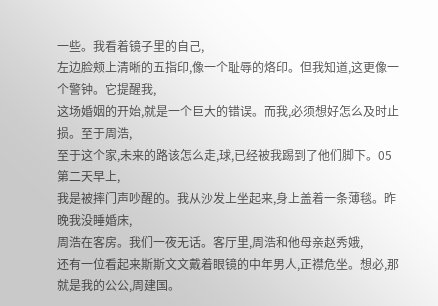一些。我看着镜子里的自己,
左边脸颊上清晰的五指印,像一个耻辱的烙印。但我知道,这更像一个警钟。它提醒我,
这场婚姻的开始,就是一个巨大的错误。而我,必须想好怎么及时止损。至于周浩,
至于这个家,未来的路该怎么走,球,已经被我踢到了他们脚下。05第二天早上,
我是被摔门声吵醒的。我从沙发上坐起来,身上盖着一条薄毯。昨晚我没睡婚床,
周浩在客房。我们一夜无话。客厅里,周浩和他母亲赵秀娥,
还有一位看起来斯斯文文戴着眼镜的中年男人,正襟危坐。想必,那就是我的公公,周建国。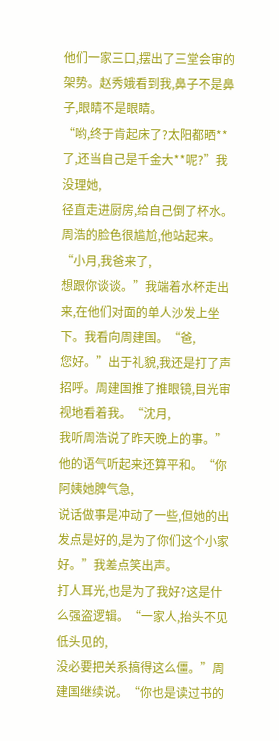他们一家三口,摆出了三堂会审的架势。赵秀娥看到我,鼻子不是鼻子,眼睛不是眼睛。
“哟,终于肯起床了?太阳都晒**了,还当自己是千金大**呢?”我没理她,
径直走进厨房,给自己倒了杯水。周浩的脸色很尴尬,他站起来。“小月,我爸来了,
想跟你谈谈。”我端着水杯走出来,在他们对面的单人沙发上坐下。我看向周建国。“爸,
您好。”出于礼貌,我还是打了声招呼。周建国推了推眼镜,目光审视地看着我。“沈月,
我听周浩说了昨天晚上的事。”他的语气听起来还算平和。“你阿姨她脾气急,
说话做事是冲动了一些,但她的出发点是好的,是为了你们这个小家好。”我差点笑出声。
打人耳光,也是为了我好?这是什么强盗逻辑。“一家人,抬头不见低头见的,
没必要把关系搞得这么僵。”周建国继续说。“你也是读过书的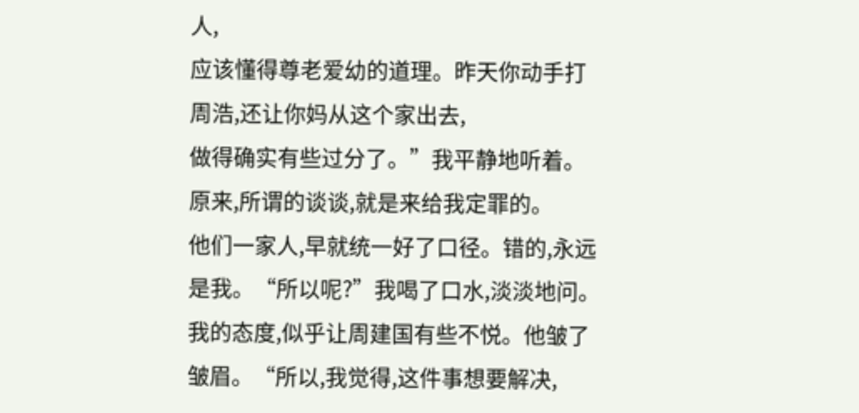人,
应该懂得尊老爱幼的道理。昨天你动手打周浩,还让你妈从这个家出去,
做得确实有些过分了。”我平静地听着。原来,所谓的谈谈,就是来给我定罪的。
他们一家人,早就统一好了口径。错的,永远是我。“所以呢?”我喝了口水,淡淡地问。
我的态度,似乎让周建国有些不悦。他皱了皱眉。“所以,我觉得,这件事想要解决,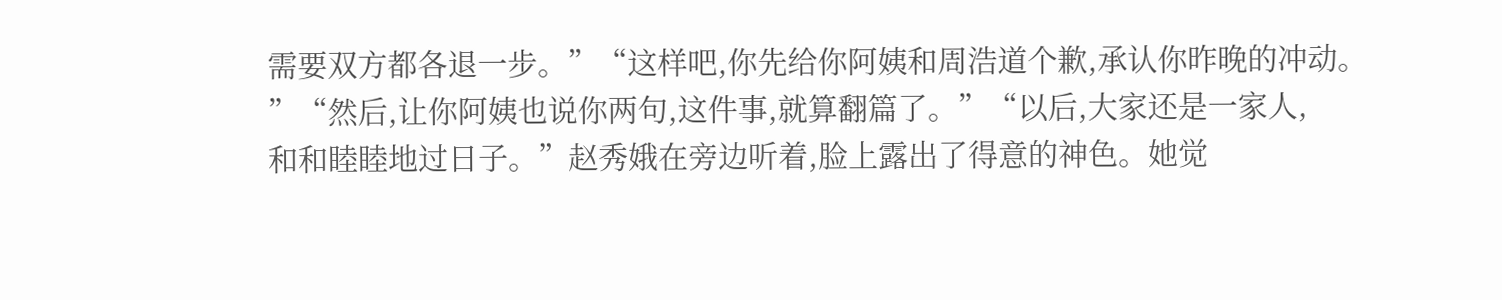需要双方都各退一步。”“这样吧,你先给你阿姨和周浩道个歉,承认你昨晚的冲动。
”“然后,让你阿姨也说你两句,这件事,就算翻篇了。”“以后,大家还是一家人,
和和睦睦地过日子。”赵秀娥在旁边听着,脸上露出了得意的神色。她觉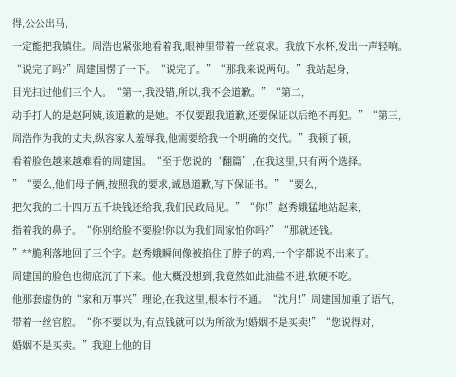得,公公出马,
一定能把我镇住。周浩也紧张地看着我,眼神里带着一丝哀求。我放下水杯,发出一声轻响。
“说完了吗?”周建国愣了一下。“说完了。”“那我来说两句。”我站起身,
目光扫过他们三个人。“第一,我没错,所以,我不会道歉。”“第二,
动手打人的是赵阿姨,该道歉的是她。不仅要跟我道歉,还要保证以后绝不再犯。”“第三,
周浩作为我的丈夫,纵容家人羞辱我,他需要给我一个明确的交代。”我顿了顿,
看着脸色越来越难看的周建国。“至于您说的‘翻篇’,在我这里,只有两个选择。
”“要么,他们母子俩,按照我的要求,诚恳道歉,写下保证书。”“要么,
把欠我的二十四万五千块钱还给我,我们民政局见。”“你!”赵秀娥猛地站起来,
指着我的鼻子。“你别给脸不要脸!你以为我们周家怕你吗?”“那就还钱。
”**脆利落地回了三个字。赵秀娥瞬间像被掐住了脖子的鸡,一个字都说不出来了。
周建国的脸色也彻底沉了下来。他大概没想到,我竟然如此油盐不进,软硬不吃。
他那套虚伪的“家和万事兴”理论,在我这里,根本行不通。“沈月!”周建国加重了语气,
带着一丝官腔。“你不要以为,有点钱就可以为所欲为!婚姻不是买卖!”“您说得对,
婚姻不是买卖。”我迎上他的目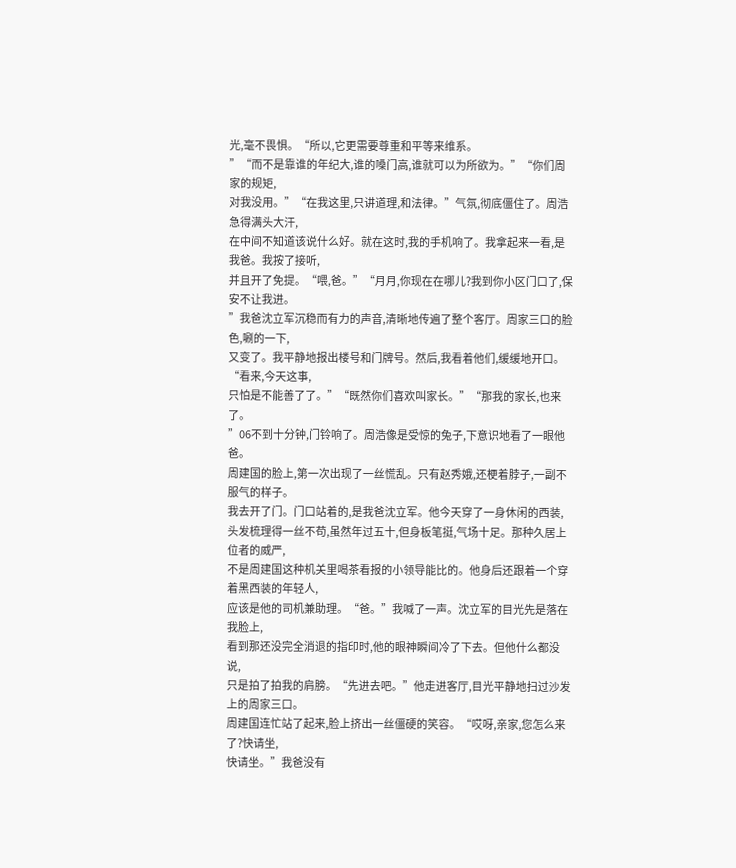光,毫不畏惧。“所以,它更需要尊重和平等来维系。
”“而不是靠谁的年纪大,谁的嗓门高,谁就可以为所欲为。”“你们周家的规矩,
对我没用。”“在我这里,只讲道理,和法律。”气氛,彻底僵住了。周浩急得满头大汗,
在中间不知道该说什么好。就在这时,我的手机响了。我拿起来一看,是我爸。我按了接听,
并且开了免提。“喂,爸。”“月月,你现在在哪儿?我到你小区门口了,保安不让我进。
”我爸沈立军沉稳而有力的声音,清晰地传遍了整个客厅。周家三口的脸色,唰的一下,
又变了。我平静地报出楼号和门牌号。然后,我看着他们,缓缓地开口。“看来,今天这事,
只怕是不能善了了。”“既然你们喜欢叫家长。”“那我的家长,也来了。
”06不到十分钟,门铃响了。周浩像是受惊的兔子,下意识地看了一眼他爸。
周建国的脸上,第一次出现了一丝慌乱。只有赵秀娥,还梗着脖子,一副不服气的样子。
我去开了门。门口站着的,是我爸沈立军。他今天穿了一身休闲的西装,
头发梳理得一丝不苟,虽然年过五十,但身板笔挺,气场十足。那种久居上位者的威严,
不是周建国这种机关里喝茶看报的小领导能比的。他身后还跟着一个穿着黑西装的年轻人,
应该是他的司机兼助理。“爸。”我喊了一声。沈立军的目光先是落在我脸上,
看到那还没完全消退的指印时,他的眼神瞬间冷了下去。但他什么都没说,
只是拍了拍我的肩膀。“先进去吧。”他走进客厅,目光平静地扫过沙发上的周家三口。
周建国连忙站了起来,脸上挤出一丝僵硬的笑容。“哎呀,亲家,您怎么来了?快请坐,
快请坐。”我爸没有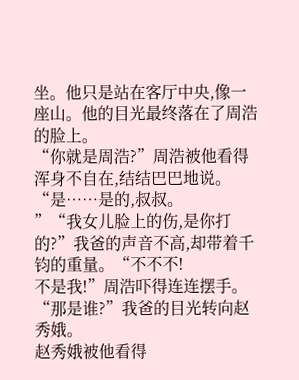坐。他只是站在客厅中央,像一座山。他的目光最终落在了周浩的脸上。
“你就是周浩?”周浩被他看得浑身不自在,结结巴巴地说。“是……是的,叔叔。
”“我女儿脸上的伤,是你打的?”我爸的声音不高,却带着千钧的重量。“不不不!
不是我!”周浩吓得连连摆手。“那是谁?”我爸的目光转向赵秀娥。
赵秀娥被他看得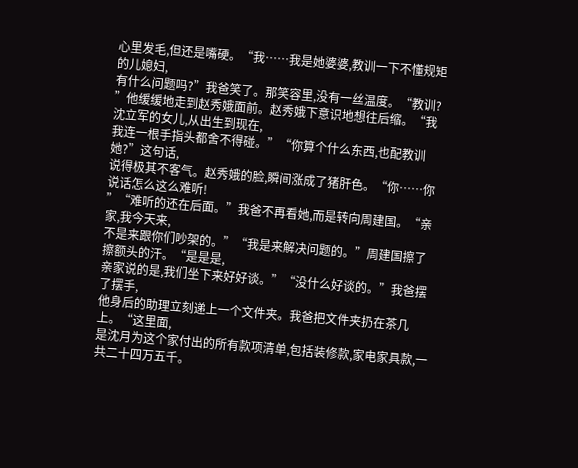心里发毛,但还是嘴硬。“我……我是她婆婆,教训一下不懂规矩的儿媳妇,
有什么问题吗?”我爸笑了。那笑容里,没有一丝温度。“教训?
”他缓缓地走到赵秀娥面前。赵秀娥下意识地想往后缩。“我沈立军的女儿,从出生到现在,
我连一根手指头都舍不得碰。”“你算个什么东西,也配教训她?”这句话,
说得极其不客气。赵秀娥的脸,瞬间涨成了猪肝色。“你……你说话怎么这么难听!
”“难听的还在后面。”我爸不再看她,而是转向周建国。“亲家,我今天来,
不是来跟你们吵架的。”“我是来解决问题的。”周建国擦了擦额头的汗。“是是是,
亲家说的是,我们坐下来好好谈。”“没什么好谈的。”我爸摆了摆手,
他身后的助理立刻递上一个文件夹。我爸把文件夹扔在茶几上。“这里面,
是沈月为这个家付出的所有款项清单,包括装修款,家电家具款,一共二十四万五千。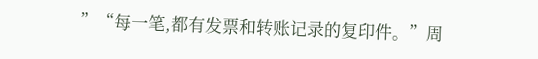”“每一笔,都有发票和转账记录的复印件。”周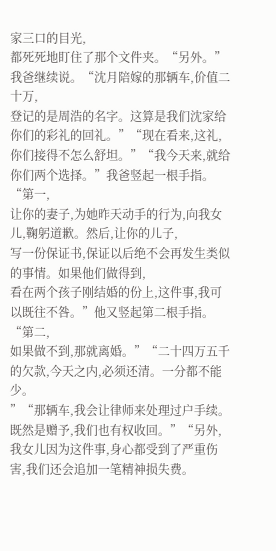家三口的目光,
都死死地盯住了那个文件夹。“另外。”我爸继续说。“沈月陪嫁的那辆车,价值二十万,
登记的是周浩的名字。这算是我们沈家给你们的彩礼的回礼。”“现在看来,这礼,
你们接得不怎么舒坦。”“我今天来,就给你们两个选择。”我爸竖起一根手指。“第一,
让你的妻子,为她昨天动手的行为,向我女儿,鞠躬道歉。然后,让你的儿子,
写一份保证书,保证以后绝不会再发生类似的事情。如果他们做得到,
看在两个孩子刚结婚的份上,这件事,我可以既往不咎。”他又竖起第二根手指。“第二,
如果做不到,那就离婚。”“二十四万五千的欠款,今天之内,必须还清。一分都不能少。
”“那辆车,我会让律师来处理过户手续。既然是赠予,我们也有权收回。”“另外,
我女儿因为这件事,身心都受到了严重伤害,我们还会追加一笔精神损失费。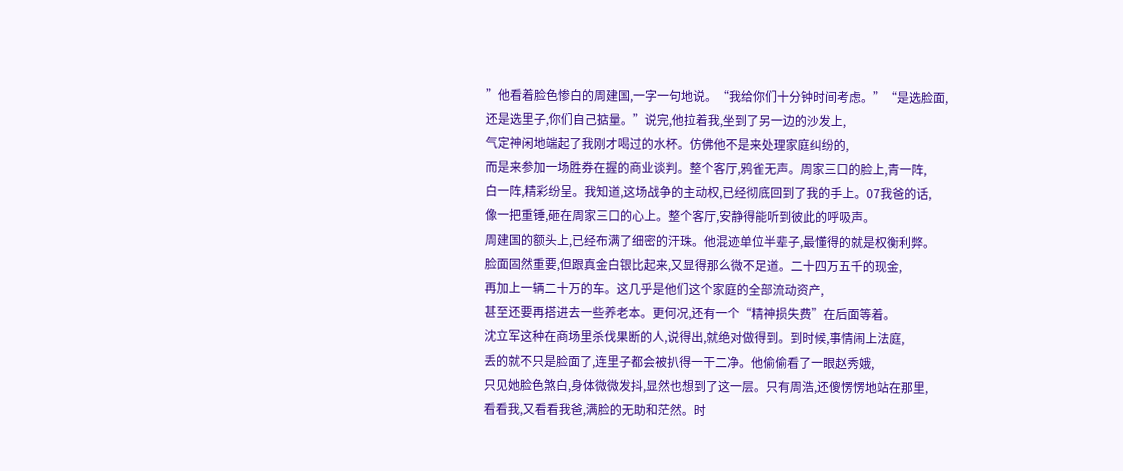”他看着脸色惨白的周建国,一字一句地说。“我给你们十分钟时间考虑。”“是选脸面,
还是选里子,你们自己掂量。”说完,他拉着我,坐到了另一边的沙发上,
气定神闲地端起了我刚才喝过的水杯。仿佛他不是来处理家庭纠纷的,
而是来参加一场胜券在握的商业谈判。整个客厅,鸦雀无声。周家三口的脸上,青一阵,
白一阵,精彩纷呈。我知道,这场战争的主动权,已经彻底回到了我的手上。07我爸的话,
像一把重锤,砸在周家三口的心上。整个客厅,安静得能听到彼此的呼吸声。
周建国的额头上,已经布满了细密的汗珠。他混迹单位半辈子,最懂得的就是权衡利弊。
脸面固然重要,但跟真金白银比起来,又显得那么微不足道。二十四万五千的现金,
再加上一辆二十万的车。这几乎是他们这个家庭的全部流动资产,
甚至还要再搭进去一些养老本。更何况,还有一个“精神损失费”在后面等着。
沈立军这种在商场里杀伐果断的人,说得出,就绝对做得到。到时候,事情闹上法庭,
丢的就不只是脸面了,连里子都会被扒得一干二净。他偷偷看了一眼赵秀娥,
只见她脸色煞白,身体微微发抖,显然也想到了这一层。只有周浩,还傻愣愣地站在那里,
看看我,又看看我爸,满脸的无助和茫然。时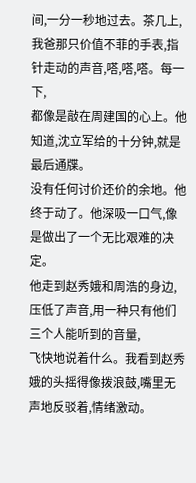间,一分一秒地过去。茶几上,
我爸那只价值不菲的手表,指针走动的声音,嗒,嗒,嗒。每一下,
都像是敲在周建国的心上。他知道,沈立军给的十分钟,就是最后通牒。
没有任何讨价还价的余地。他终于动了。他深吸一口气,像是做出了一个无比艰难的决定。
他走到赵秀娥和周浩的身边,压低了声音,用一种只有他们三个人能听到的音量,
飞快地说着什么。我看到赵秀娥的头摇得像拨浪鼓,嘴里无声地反驳着,情绪激动。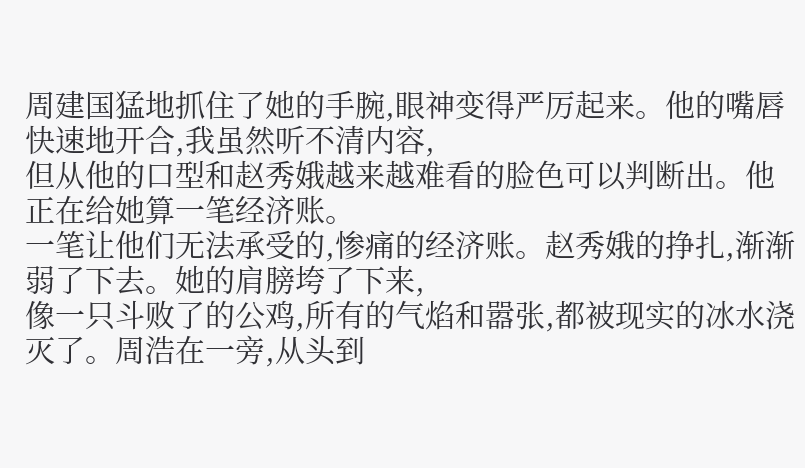周建国猛地抓住了她的手腕,眼神变得严厉起来。他的嘴唇快速地开合,我虽然听不清内容,
但从他的口型和赵秀娥越来越难看的脸色可以判断出。他正在给她算一笔经济账。
一笔让他们无法承受的,惨痛的经济账。赵秀娥的挣扎,渐渐弱了下去。她的肩膀垮了下来,
像一只斗败了的公鸡,所有的气焰和嚣张,都被现实的冰水浇灭了。周浩在一旁,从头到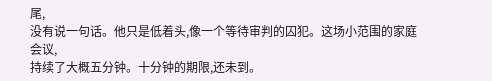尾,
没有说一句话。他只是低着头,像一个等待审判的囚犯。这场小范围的家庭会议,
持续了大概五分钟。十分钟的期限,还未到。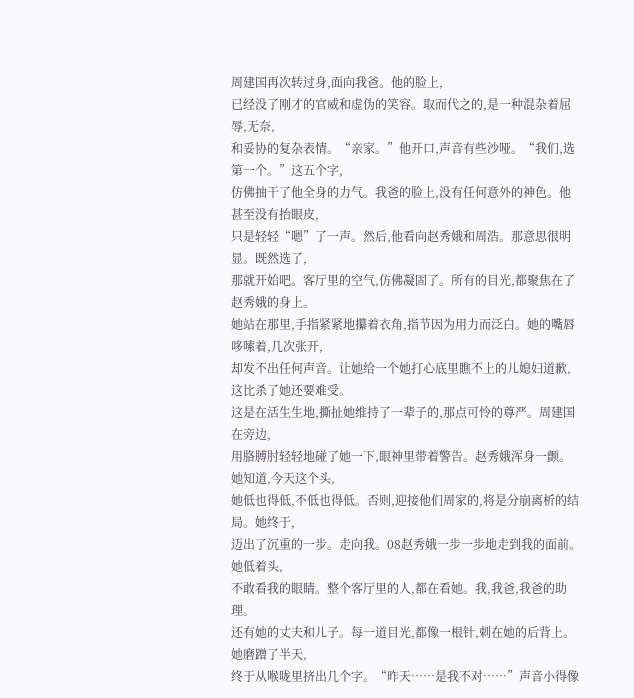周建国再次转过身,面向我爸。他的脸上,
已经没了刚才的官威和虚伪的笑容。取而代之的,是一种混杂着屈辱,无奈,
和妥协的复杂表情。“亲家。”他开口,声音有些沙哑。“我们,选第一个。”这五个字,
仿佛抽干了他全身的力气。我爸的脸上,没有任何意外的神色。他甚至没有抬眼皮,
只是轻轻“嗯”了一声。然后,他看向赵秀娥和周浩。那意思很明显。既然选了,
那就开始吧。客厅里的空气,仿佛凝固了。所有的目光,都聚焦在了赵秀娥的身上。
她站在那里,手指紧紧地攥着衣角,指节因为用力而泛白。她的嘴唇哆嗦着,几次张开,
却发不出任何声音。让她给一个她打心底里瞧不上的儿媳妇道歉,这比杀了她还要难受。
这是在活生生地,撕扯她维持了一辈子的,那点可怜的尊严。周建国在旁边,
用胳膊肘轻轻地碰了她一下,眼神里带着警告。赵秀娥浑身一颤。她知道,今天这个头,
她低也得低,不低也得低。否则,迎接他们周家的,将是分崩离析的结局。她终于,
迈出了沉重的一步。走向我。08赵秀娥一步一步地走到我的面前。她低着头,
不敢看我的眼睛。整个客厅里的人,都在看她。我,我爸,我爸的助理。
还有她的丈夫和儿子。每一道目光,都像一根针,刺在她的后背上。她磨蹭了半天,
终于从喉咙里挤出几个字。“昨天……是我不对……”声音小得像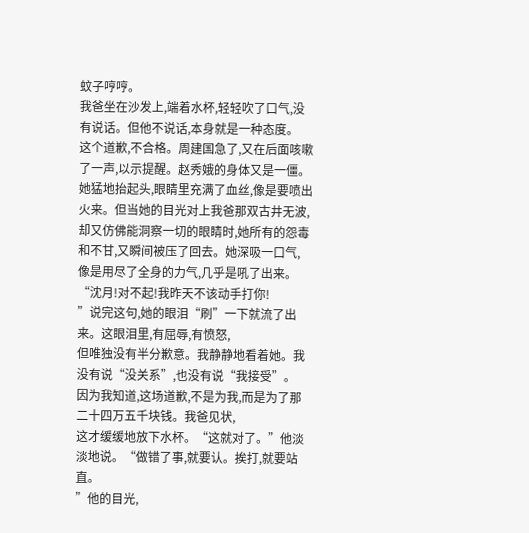蚊子哼哼。
我爸坐在沙发上,端着水杯,轻轻吹了口气,没有说话。但他不说话,本身就是一种态度。
这个道歉,不合格。周建国急了,又在后面咳嗽了一声,以示提醒。赵秀娥的身体又是一僵。
她猛地抬起头,眼睛里充满了血丝,像是要喷出火来。但当她的目光对上我爸那双古井无波,
却又仿佛能洞察一切的眼睛时,她所有的怨毒和不甘,又瞬间被压了回去。她深吸一口气,
像是用尽了全身的力气,几乎是吼了出来。“沈月!对不起!我昨天不该动手打你!
”说完这句,她的眼泪“刷”一下就流了出来。这眼泪里,有屈辱,有愤怒,
但唯独没有半分歉意。我静静地看着她。我没有说“没关系”,也没有说“我接受”。
因为我知道,这场道歉,不是为我,而是为了那二十四万五千块钱。我爸见状,
这才缓缓地放下水杯。“这就对了。”他淡淡地说。“做错了事,就要认。挨打,就要站直。
”他的目光,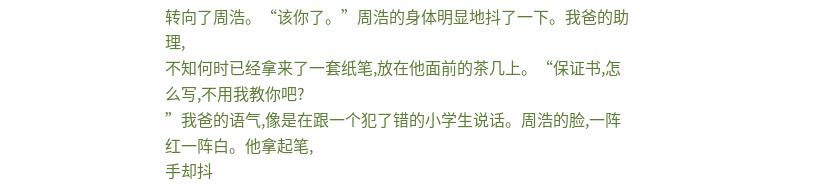转向了周浩。“该你了。”周浩的身体明显地抖了一下。我爸的助理,
不知何时已经拿来了一套纸笔,放在他面前的茶几上。“保证书,怎么写,不用我教你吧?
”我爸的语气,像是在跟一个犯了错的小学生说话。周浩的脸,一阵红一阵白。他拿起笔,
手却抖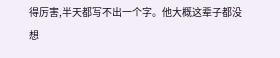得厉害,半天都写不出一个字。他大概这辈子都没想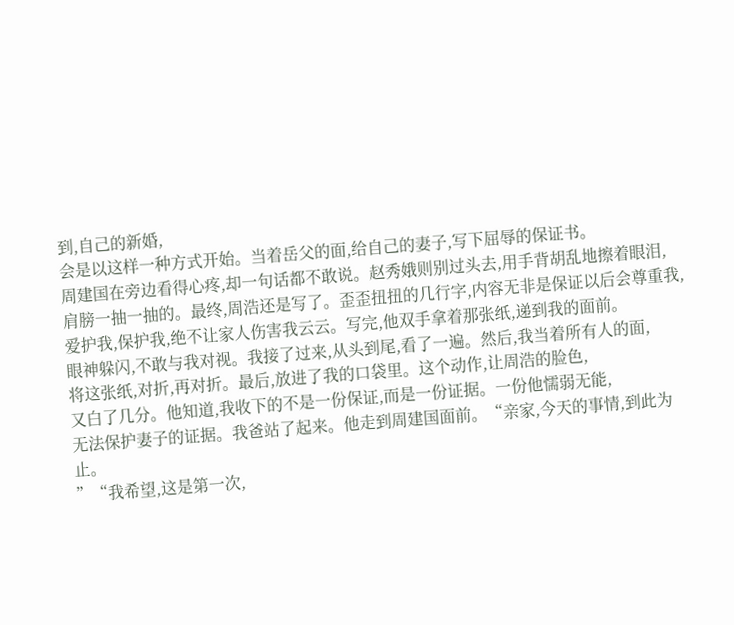到,自己的新婚,
会是以这样一种方式开始。当着岳父的面,给自己的妻子,写下屈辱的保证书。
周建国在旁边看得心疼,却一句话都不敢说。赵秀娥则别过头去,用手背胡乱地擦着眼泪,
肩膀一抽一抽的。最终,周浩还是写了。歪歪扭扭的几行字,内容无非是保证以后会尊重我,
爱护我,保护我,绝不让家人伤害我云云。写完,他双手拿着那张纸,递到我的面前。
眼神躲闪,不敢与我对视。我接了过来,从头到尾,看了一遍。然后,我当着所有人的面,
将这张纸,对折,再对折。最后,放进了我的口袋里。这个动作,让周浩的脸色,
又白了几分。他知道,我收下的不是一份保证,而是一份证据。一份他懦弱无能,
无法保护妻子的证据。我爸站了起来。他走到周建国面前。“亲家,今天的事情,到此为止。
”“我希望,这是第一次,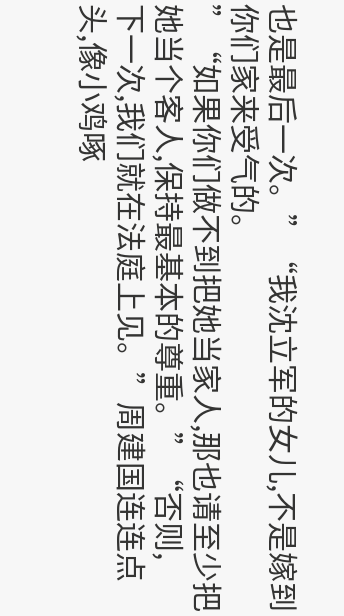也是最后一次。”“我沈立军的女儿,不是嫁到你们家来受气的。
”“如果你们做不到把她当家人,那也请至少把她当个客人,保持最基本的尊重。”“否则,
下一次,我们就在法庭上见。”周建国连连点头,像小鸡啄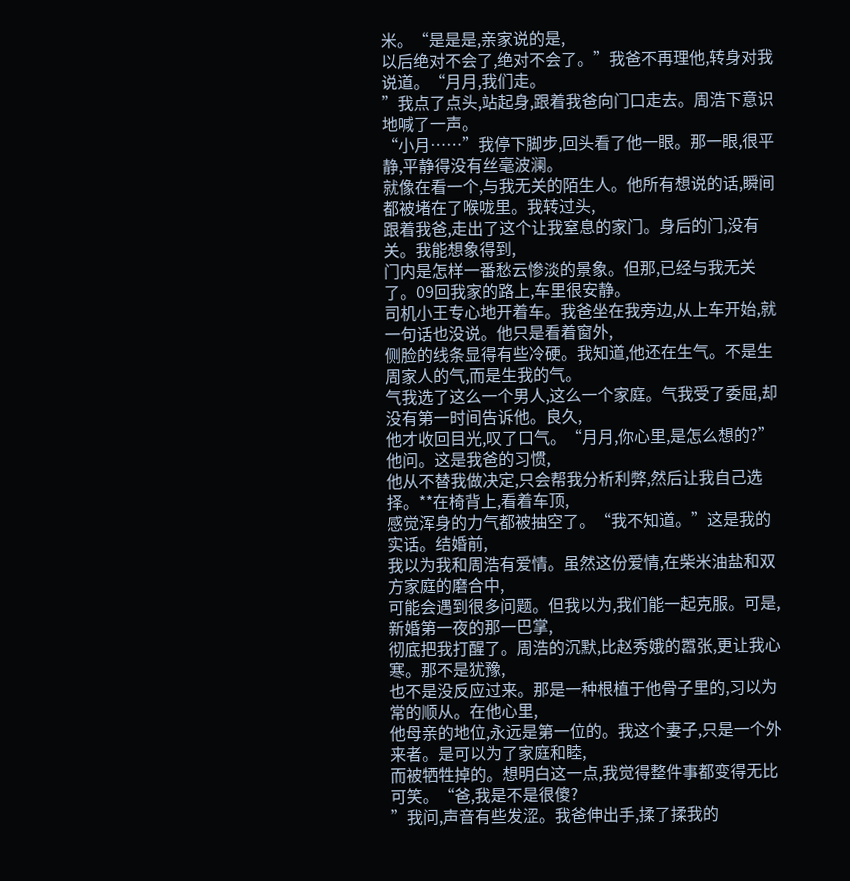米。“是是是,亲家说的是,
以后绝对不会了,绝对不会了。”我爸不再理他,转身对我说道。“月月,我们走。
”我点了点头,站起身,跟着我爸向门口走去。周浩下意识地喊了一声。
“小月……”我停下脚步,回头看了他一眼。那一眼,很平静,平静得没有丝毫波澜。
就像在看一个,与我无关的陌生人。他所有想说的话,瞬间都被堵在了喉咙里。我转过头,
跟着我爸,走出了这个让我窒息的家门。身后的门,没有关。我能想象得到,
门内是怎样一番愁云惨淡的景象。但那,已经与我无关了。09回我家的路上,车里很安静。
司机小王专心地开着车。我爸坐在我旁边,从上车开始,就一句话也没说。他只是看着窗外,
侧脸的线条显得有些冷硬。我知道,他还在生气。不是生周家人的气,而是生我的气。
气我选了这么一个男人,这么一个家庭。气我受了委屈,却没有第一时间告诉他。良久,
他才收回目光,叹了口气。“月月,你心里,是怎么想的?”他问。这是我爸的习惯,
他从不替我做决定,只会帮我分析利弊,然后让我自己选择。**在椅背上,看着车顶,
感觉浑身的力气都被抽空了。“我不知道。”这是我的实话。结婚前,
我以为我和周浩有爱情。虽然这份爱情,在柴米油盐和双方家庭的磨合中,
可能会遇到很多问题。但我以为,我们能一起克服。可是,新婚第一夜的那一巴掌,
彻底把我打醒了。周浩的沉默,比赵秀娥的嚣张,更让我心寒。那不是犹豫,
也不是没反应过来。那是一种根植于他骨子里的,习以为常的顺从。在他心里,
他母亲的地位,永远是第一位的。我这个妻子,只是一个外来者。是可以为了家庭和睦,
而被牺牲掉的。想明白这一点,我觉得整件事都变得无比可笑。“爸,我是不是很傻?
”我问,声音有些发涩。我爸伸出手,揉了揉我的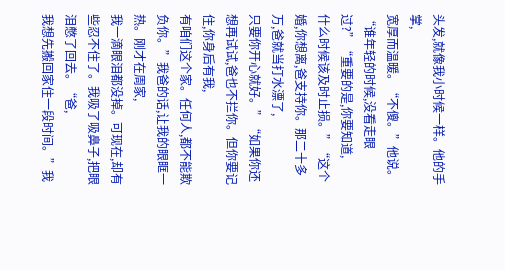头发,就像我小时候一样。他的手掌,
宽厚而温暖。“不傻。”他说。“谁年轻的时候,没看走眼过?”“重要的是,你要知道,
什么时候该及时止损。”“这个婚,你想离,爸支持你。那二十多万,爸就当打水漂了,
只要你开心就好。”“如果你还想再试试,爸也不拦你。但你要记住,你身后有我,
有咱们这个家。任何人,都不能欺负你。”我爸的话,让我的眼眶一热。刚才在周家,
我一滴眼泪都没掉。可现在,却有些忍不住了。我吸了吸鼻子,把眼泪憋了回去。“爸,
我想先搬回家住一段时间。”我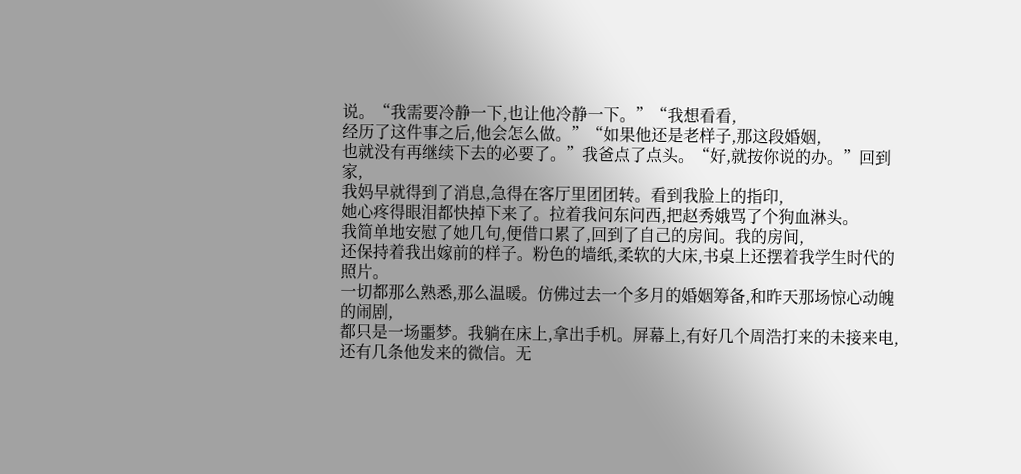说。“我需要冷静一下,也让他冷静一下。”“我想看看,
经历了这件事之后,他会怎么做。”“如果他还是老样子,那这段婚姻,
也就没有再继续下去的必要了。”我爸点了点头。“好,就按你说的办。”回到家,
我妈早就得到了消息,急得在客厅里团团转。看到我脸上的指印,
她心疼得眼泪都快掉下来了。拉着我问东问西,把赵秀娥骂了个狗血淋头。
我简单地安慰了她几句,便借口累了,回到了自己的房间。我的房间,
还保持着我出嫁前的样子。粉色的墙纸,柔软的大床,书桌上还摆着我学生时代的照片。
一切都那么熟悉,那么温暖。仿佛过去一个多月的婚姻筹备,和昨天那场惊心动魄的闹剧,
都只是一场噩梦。我躺在床上,拿出手机。屏幕上,有好几个周浩打来的未接来电,
还有几条他发来的微信。无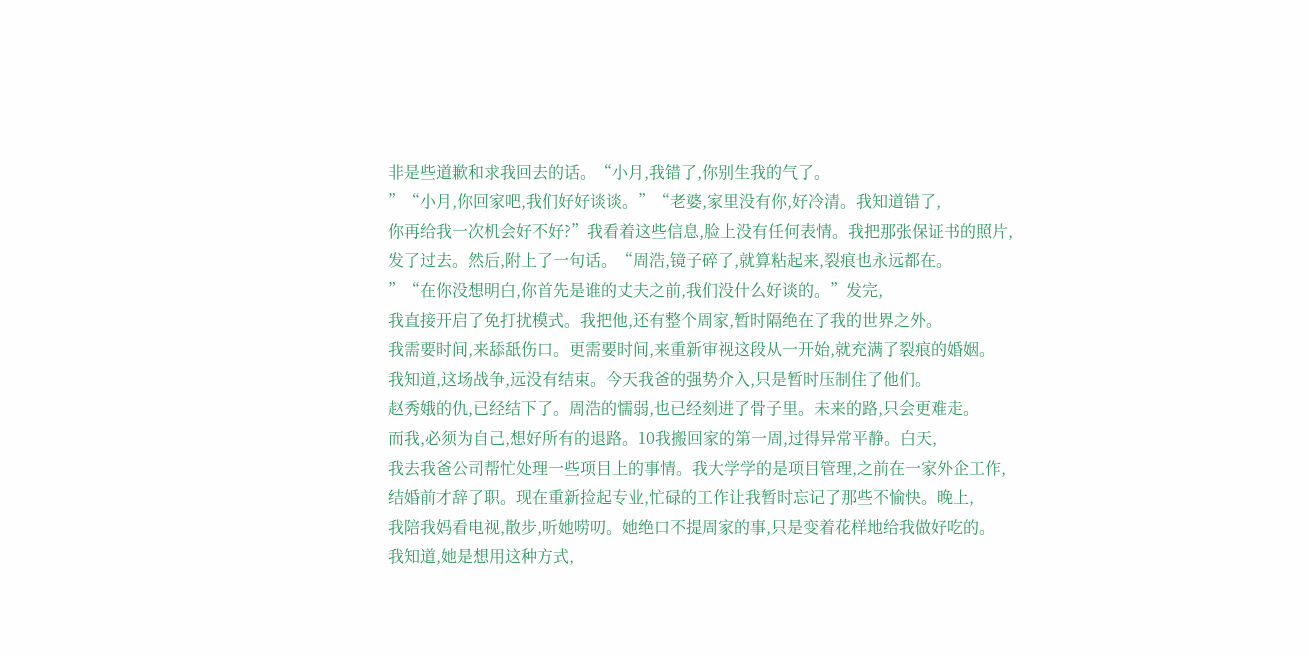非是些道歉和求我回去的话。“小月,我错了,你别生我的气了。
”“小月,你回家吧,我们好好谈谈。”“老婆,家里没有你,好冷清。我知道错了,
你再给我一次机会好不好?”我看着这些信息,脸上没有任何表情。我把那张保证书的照片,
发了过去。然后,附上了一句话。“周浩,镜子碎了,就算粘起来,裂痕也永远都在。
”“在你没想明白,你首先是谁的丈夫之前,我们没什么好谈的。”发完,
我直接开启了免打扰模式。我把他,还有整个周家,暂时隔绝在了我的世界之外。
我需要时间,来舔舐伤口。更需要时间,来重新审视这段从一开始,就充满了裂痕的婚姻。
我知道,这场战争,远没有结束。今天我爸的强势介入,只是暂时压制住了他们。
赵秀娥的仇,已经结下了。周浩的懦弱,也已经刻进了骨子里。未来的路,只会更难走。
而我,必须为自己,想好所有的退路。10我搬回家的第一周,过得异常平静。白天,
我去我爸公司帮忙处理一些项目上的事情。我大学学的是项目管理,之前在一家外企工作,
结婚前才辞了职。现在重新捡起专业,忙碌的工作让我暂时忘记了那些不愉快。晚上,
我陪我妈看电视,散步,听她唠叨。她绝口不提周家的事,只是变着花样地给我做好吃的。
我知道,她是想用这种方式,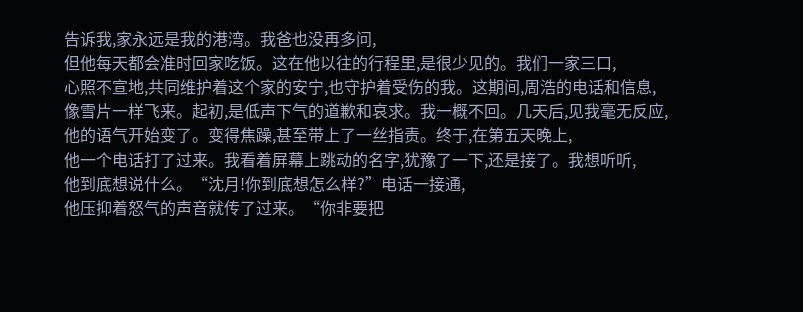告诉我,家永远是我的港湾。我爸也没再多问,
但他每天都会准时回家吃饭。这在他以往的行程里,是很少见的。我们一家三口,
心照不宣地,共同维护着这个家的安宁,也守护着受伤的我。这期间,周浩的电话和信息,
像雪片一样飞来。起初,是低声下气的道歉和哀求。我一概不回。几天后,见我毫无反应,
他的语气开始变了。变得焦躁,甚至带上了一丝指责。终于,在第五天晚上,
他一个电话打了过来。我看着屏幕上跳动的名字,犹豫了一下,还是接了。我想听听,
他到底想说什么。“沈月!你到底想怎么样?”电话一接通,
他压抑着怒气的声音就传了过来。“你非要把